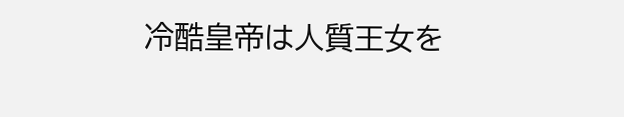冷酷皇帝は人質王女を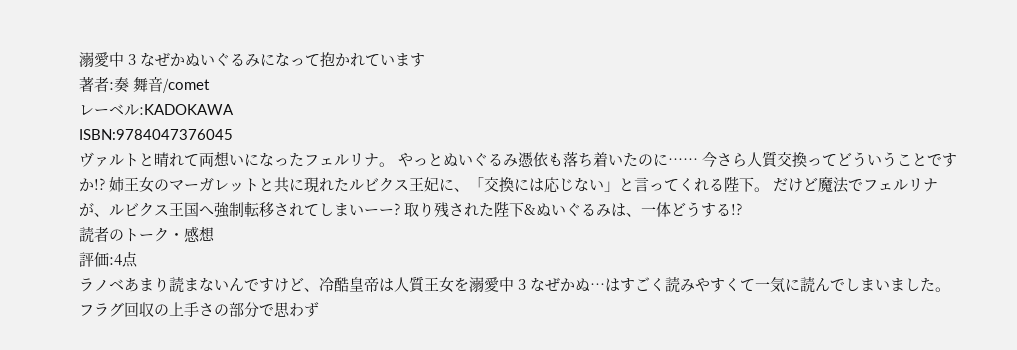溺愛中 3 なぜかぬいぐるみになって抱かれています
著者:奏 舞音/comet
レーベル:KADOKAWA
ISBN:9784047376045
ヴァルトと晴れて両想いになったフェルリナ。 やっとぬいぐるみ憑依も落ち着いたのに…… 今さら人質交換ってどういうことですか!? 姉王女のマーガレットと共に現れたルビクス王妃に、「交換には応じない」と言ってくれる陛下。 だけど魔法でフェルリナが、ルビクス王国へ強制転移されてしまいーー? 取り残された陛下&ぬいぐるみは、一体どうする!?
読者のトーク・感想
評価:4点
ラノベあまり読まないんですけど、冷酷皇帝は人質王女を溺愛中 3 なぜかぬ…はすごく読みやすくて一気に読んでしまいました。フラグ回収の上手さの部分で思わず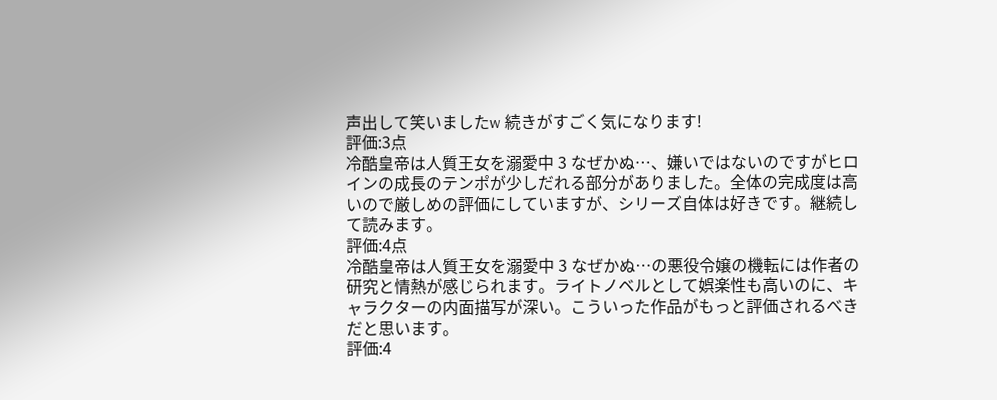声出して笑いましたw 続きがすごく気になります!
評価:3点
冷酷皇帝は人質王女を溺愛中 3 なぜかぬ…、嫌いではないのですがヒロインの成長のテンポが少しだれる部分がありました。全体の完成度は高いので厳しめの評価にしていますが、シリーズ自体は好きです。継続して読みます。
評価:4点
冷酷皇帝は人質王女を溺愛中 3 なぜかぬ…の悪役令嬢の機転には作者の研究と情熱が感じられます。ライトノベルとして娯楽性も高いのに、キャラクターの内面描写が深い。こういった作品がもっと評価されるべきだと思います。
評価:4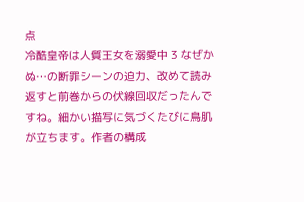点
冷酷皇帝は人質王女を溺愛中 3 なぜかぬ…の断罪シーンの迫力、改めて読み返すと前巻からの伏線回収だったんですね。細かい描写に気づくたびに鳥肌が立ちます。作者の構成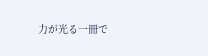力が光る一冊で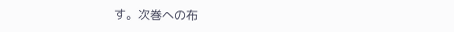す。次巻への布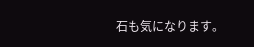石も気になります。